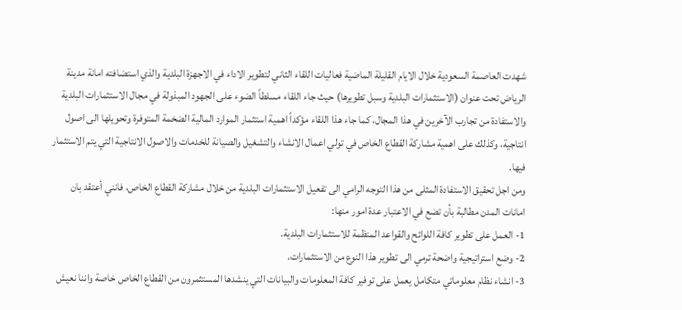شهدت العاصمة السعودية خلال الايام القليلة الماضية فعاليات اللقاء الثاني لتطوير الاداء في الاجهزة البلدية والذي استضافته امانة مدينة الرياض تحت عنوان (الاستثمارات البلدية وسبل تطويرها) حيث جاء اللقاء مسلطاً الضوء على الجهود المبذولة في مجال الاستثمارات البلدية والاستفادة من تجارب الآخرين في هذا المجال، كما جاء هذا اللقاء مؤكداً اهمية استثمار الموارد المالية الضخمة المتوفرة وتحويلها الى اصول انتاجية، وكذلك على اهمية مشاركة القطاع الخاص في تولي اعمال الانشاء والتشغيل والصيانة للخدمات والاصول الانتاجية التي يتم الاستثمار فيها.
ومن اجل تحقيق الاستفادة المثلى من هذا التوجه الرامي الى تفعيل الاستثمارات البلدية من خلال مشاركة القطاع الخاص، فانني أعتقد بان امانات المدن مطالبة بأن تضع في الاعتبار عدة امور منها:
1- العمل على تطوير كافة اللوائح والقواعد المنظمة للاستثمارات البلدية.
2- وضع استراتيجية واضحة ترمي الى تطوير هذا النوع من الاستثمارات.
3- انشاء نظام معلوماتي متكامل يعمل على توفير كافة المعلومات والبيانات التي ينشدها المستثمرون من القطاع الخاص خاصة واننا نعيش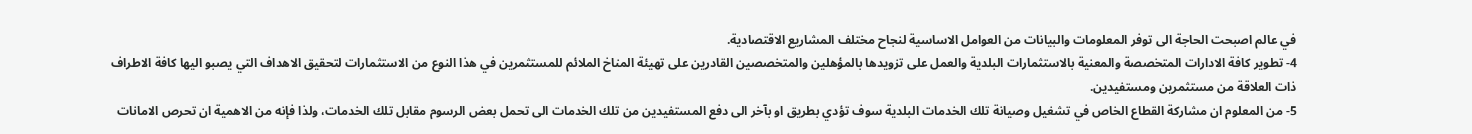في عالم اصبحت الحاجة الى توفر المعلومات والبيانات من العوامل الاساسية لنجاح مختلف المشاريع الاقتصادية.
4- تطوير كافة الادارات المتخصصة والمعنية بالاستثمارات البلدية والعمل على تزويدها بالمؤهلين والمتخصصين القادرين على تهيئة المناخ الملائم للمستثمرين في هذا النوع من الاستثمارات لتحقيق الاهداف التي يصبو اليها كافة الاطراف ذات العلاقة من مستثمرين ومستفيدين.
5- من المعلوم ان مشاركة القطاع الخاص في تشغيل وصيانة تلك الخدمات البلدية سوف تؤدي بطريق او بآخر الى دفع المستفيدين من تلك الخدمات الى تحمل بعض الرسوم مقابل تلك الخدمات، ولذا فإنه من الاهمية ان تحرص الامانات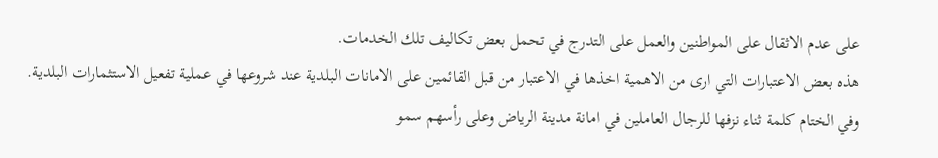على عدم الاثقال على المواطنين والعمل على التدرج في تحمل بعض تكاليف تلك الخدمات.
هذه بعض الاعتبارات التي ارى من الاهمية اخذها في الاعتبار من قبل القائمين على الامانات البلدية عند شروعها في عملية تفعيل الاستثمارات البلدية.
وفي الختام كلمة ثناء نزفها للرجال العاملين في امانة مدينة الرياض وعلى رأسهم سمو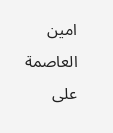امين العاصمة على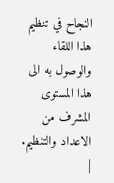النجاح في تنظيم هذا اللقاء والوصول به الى هذا المستوى المشرف من الاعداد والتنظيم.
|